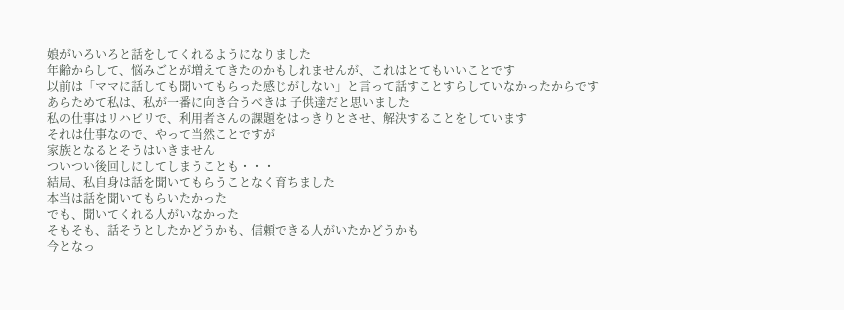娘がいろいろと話をしてくれるようになりました
年齢からして、悩みごとが増えてきたのかもしれませんが、これはとてもいいことです
以前は「ママに話しても聞いてもらった感じがしない」と言って話すことすらしていなかったからです
あらためて私は、私が一番に向き合うべきは 子供達だと思いました
私の仕事はリハビリで、利用者さんの課題をはっきりとさせ、解決することをしています
それは仕事なので、やって当然ことですが
家族となるとそうはいきません
ついつい後回しにしてしまうことも・・・
結局、私自身は話を聞いてもらうことなく育ちました
本当は話を聞いてもらいたかった
でも、聞いてくれる人がいなかった
そもそも、話そうとしたかどうかも、信頼できる人がいたかどうかも
今となっ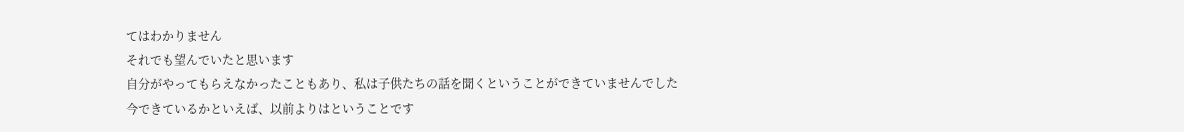てはわかりません
それでも望んでいたと思います
自分がやってもらえなかったこともあり、私は子供たちの話を聞くということができていませんでした
今できているかといえば、以前よりはということです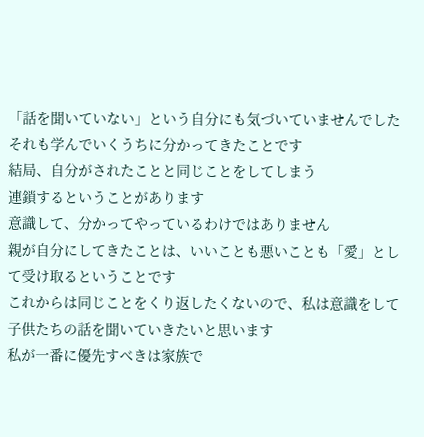「話を聞いていない」という自分にも気づいていませんでした
それも学んでいくうちに分かってきたことです
結局、自分がされたことと同じことをしてしまう
連鎖するということがあります
意識して、分かってやっているわけではありません
親が自分にしてきたことは、いいことも悪いことも「愛」として受け取るということです
これからは同じことをくり返したくないので、私は意識をして子供たちの話を聞いていきたいと思います
私が一番に優先すべきは家族で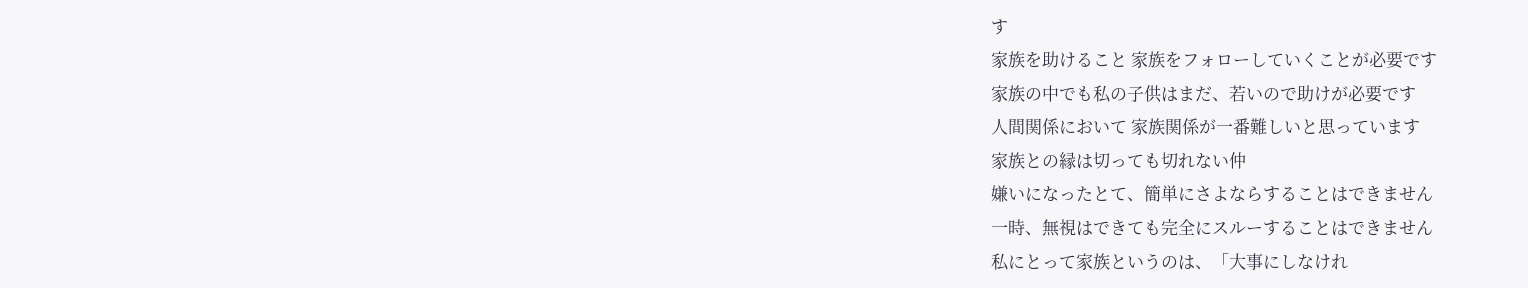す
家族を助けること 家族をフォローしていくことが必要です
家族の中でも私の子供はまだ、若いので助けが必要です
人間関係において 家族関係が一番難しいと思っています
家族との縁は切っても切れない仲
嫌いになったとて、簡単にさよならすることはできません
一時、無視はできても完全にスルーすることはできません
私にとって家族というのは、「大事にしなけれ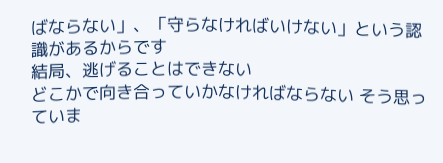ばならない」、「守らなければいけない」という認識があるからです
結局、逃げることはできない
どこかで向き合っていかなければならない そう思っていま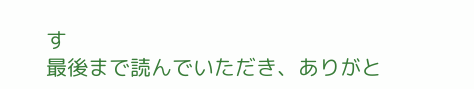す
最後まで読んでいただき、ありがと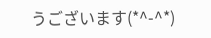うございます(*^-^*)